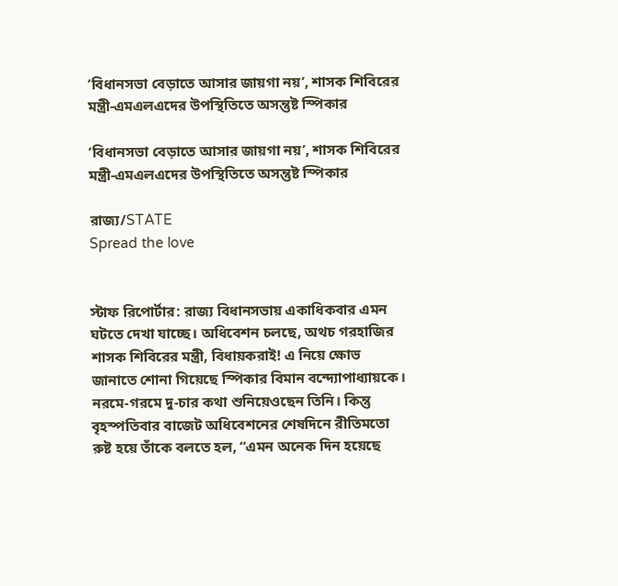‘বিধানসভা বেড়াতে আসার জায়গা নয়’, শাসক শিবিরের মন্ত্রী-এমএলএদের উপস্থিতিতে অসন্তুষ্ট স্পিকার

‘বিধানসভা বেড়াতে আসার জায়গা নয়’, শাসক শিবিরের মন্ত্রী-এমএলএদের উপস্থিতিতে অসন্তুষ্ট স্পিকার

রাজ্য/STATE
Spread the love


স্টাফ রিপোর্টার: রাজ্য বিধানসভায় একাধিকবার এমন ঘটতে দেখা যাচ্ছে। অধিবেশন চলছে, অথচ গরহাজির শাসক শিবিরের মন্ত্রী, বিধায়করাই! এ নিয়ে ক্ষোভ জানাতে শোনা গিয়েছে স্পিকার বিমান বন্দ্যোপাধ্যায়কে। নরমে-গরমে দু-চার কথা শুনিয়েওছেন তিনি। কিন্তু বৃহস্পতিবার বাজেট অধিবেশনের শেষদিনে রীতিমতো রুষ্ট হয়ে তাঁকে বলতে হল, “এমন অনেক দিন হয়েছে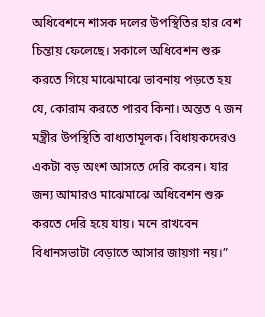অধিবেশনে শাসক দলের উপস্থিতির হার বেশ চিন্তায় ফেলেছে। সকালে অধিবেশন শুরু করতে গিয়ে মাঝেমাঝে ভাবনায় পড়তে হয় যে, কোরাম করতে পারব কিনা। অন্তত ৭ জন মন্ত্রীর উপস্থিতি বাধ‌্যতামূলক। বিধায়কদেরও একটা বড় অংশ আসতে দেরি করেন। যার জন‌্য আমারও মাঝেমাঝে অধিবেশন শুরু করতে দেরি হয়ে যায়। মনে রাখবেন বিধানসভাটা বেড়াতে আসার জায়গা নয়।”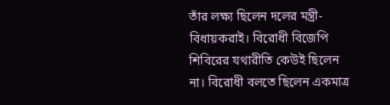তাঁর লক্ষ্য ছিলেন দলের মন্ত্রী-বিধায়করাই। বিরোধী বিজেপি শিবিরের যথারীতি কেউই ছিলেন না। বিরোধী বলতে ছিলেন একমাত্র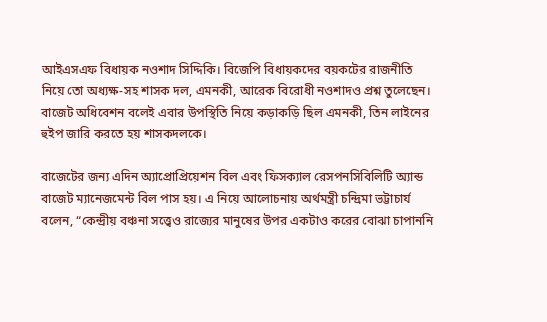আইএসএফ বিধায়ক নওশাদ সিদ্দিকি। বিজেপি বিধায়কদের বয়কটের রাজনীতি নিয়ে তো অধ‌্যক্ষ-সহ শাসক দল, এমনকী, আরেক বিরোধী নওশাদও প্রশ্ন তুলেছেন। বাজেট অধিবেশন বলেই এবার উপস্থিতি নিয়ে কড়াকড়ি ছিল এমনকী, তিন লাইনের হুইপ জারি করতে হয় শাসকদলকে।

বাজেটের জন‌্য এদিন অ‌্যাপ্রোপ্রিয়েশন বিল এবং ফিসক‌্যাল রেসপনসিবিলিটি অ‌্যান্ড বাজেট ম‌্যানেজমেন্ট বিল পাস হয়। এ নিয়ে আলোচনায় অর্থমন্ত্রী চন্দ্রিমা ভট্টাচার্য বলেন, “কেন্দ্রীয় বঞ্চনা সত্ত্বেও রাজ্যের মানুষের উপর একটাও করের বোঝা চাপাননি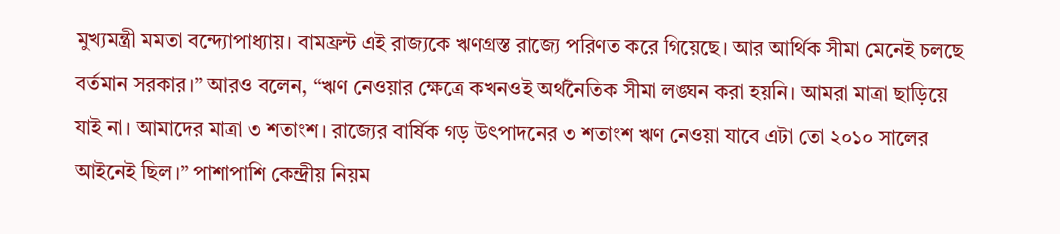মুখ‌্যমন্ত্রী মমতা বন্দ্যোপাধ‌্যায়। বামফ্রন্ট এই রাজ‌্যকে ঋণগ্রস্ত রাজ্যে পরিণত করে গিয়েছে। আর আর্থিক সীমা মেনেই চলছে বর্তমান সরকার।” আরও বলেন, “ঋণ নেওয়ার ক্ষেত্রে কখনওই অর্থনৈতিক সীমা লঙ্ঘন করা হয়নি। আমরা মাত্রা ছাড়িয়ে যাই না। আমাদের মাত্রা ৩ শতাংশ। রাজ্যের বার্ষিক গড় উৎপাদনের ৩ শতাংশ ঋণ নেওয়া যাবে এটা তো ২০১০ সালের আইনেই ছিল।” পাশাপাশি কেন্দ্রীয় নিয়ম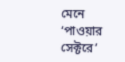মেনে ‘পাওয়ার সেক্টরে’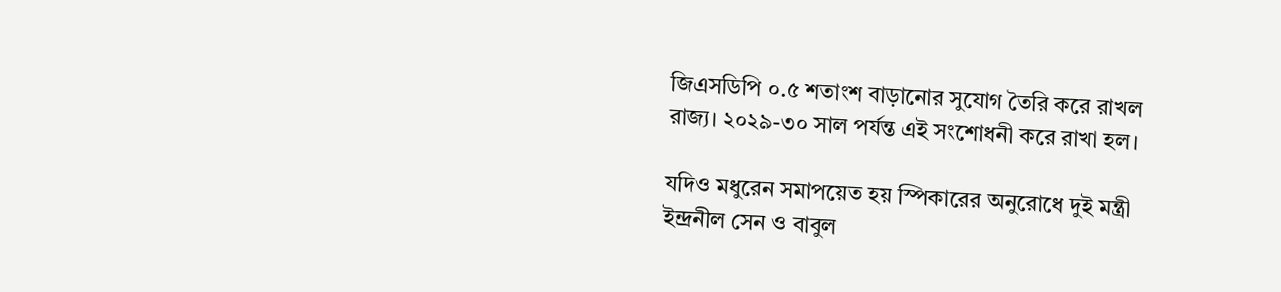জিএসডিপি ০.৫ শতাংশ বাড়ানোর সুযোগ তৈরি করে রাখল রাজ‌্য। ২০২৯-৩০ সাল পর্যন্ত এই সংশোধনী করে রাখা হল।

যদিও মধুরেন সমাপয়েত হয় স্পিকারের অনুরোধে দুই মন্ত্রী ইন্দ্রনীল সেন ও বাবুল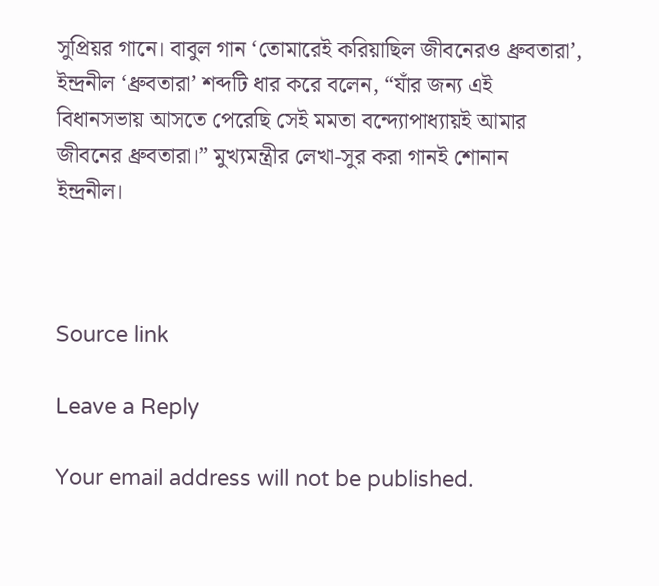সুপ্রিয়র গানে। বাবুল গান ‘তোমারেই করিয়াছিল জীবনেরও ধ্রুবতারা’, ইন্দ্রনীল ‘ধ্রুবতারা’ শব্দটি ধার করে বলেন, “যাঁর জন‌্য এই বিধানসভায় আসতে পেরেছি সেই মমতা বন্দ্যোপাধ‌্যায়ই আমার জীবনের ধ্রুবতারা।” মুখ‌্যমন্ত্রীর লেখা-সুর করা গানই শোনান ইন্দ্রনীল।



Source link

Leave a Reply

Your email address will not be published.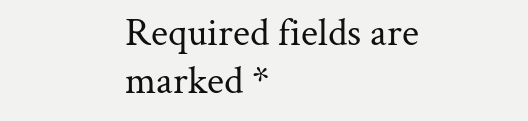Required fields are marked *